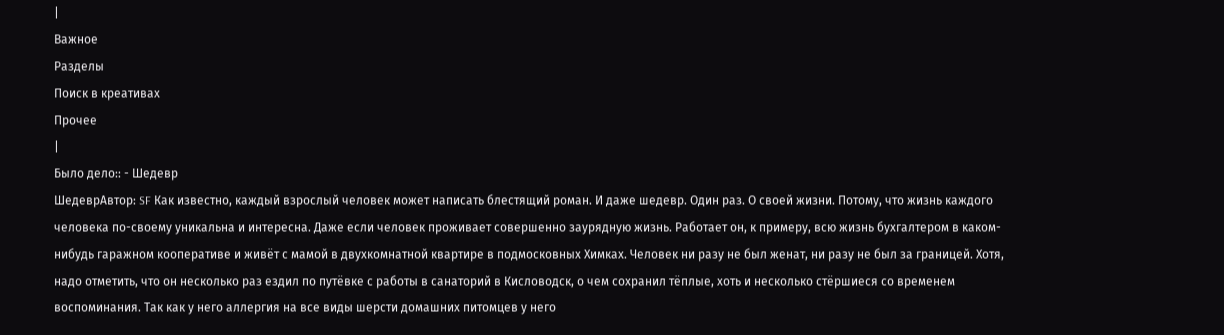|
Важное
Разделы
Поиск в креативах
Прочее
|
Было дело:: - Шедевр
ШедеврАвтор: SF Как известно, каждый взрослый человек может написать блестящий роман. И даже шедевр. Один раз. О своей жизни. Потому, что жизнь каждого человека по-своему уникальна и интересна. Даже если человек проживает совершенно заурядную жизнь. Работает он, к примеру, всю жизнь бухгалтером в каком-нибудь гаражном кооперативе и живёт с мамой в двухкомнатной квартире в подмосковных Химках. Человек ни разу не был женат, ни разу не был за границей. Хотя, надо отметить, что он несколько раз ездил по путёвке с работы в санаторий в Кисловодск, о чем сохранил тёплые, хоть и несколько стёршиеся со временем воспоминания. Так как у него аллергия на все виды шерсти домашних питомцев у него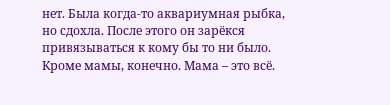нет. Была когда-то аквариумная рыбка, но сдохла. После этого он зарёкся привязываться к кому бы то ни было. Кроме мамы, конечно. Мама – это всё.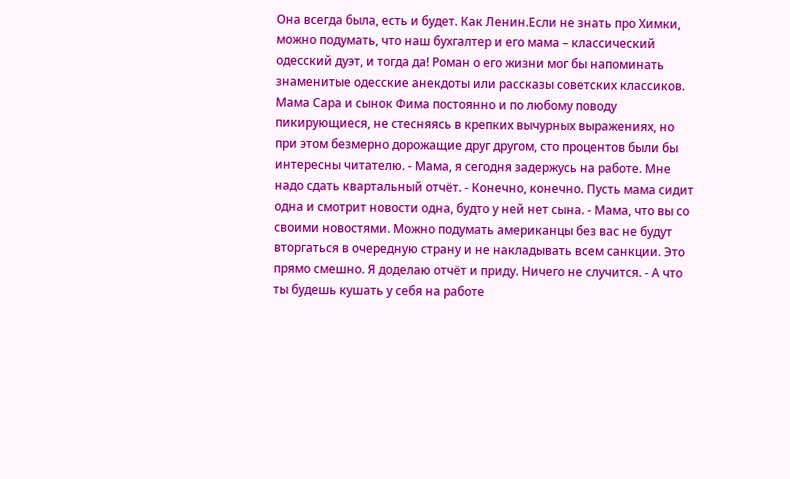Она всегда была, есть и будет. Как Ленин.Если не знать про Химки, можно подумать, что наш бухгалтер и его мама – классический одесский дуэт, и тогда да! Роман о его жизни мог бы напоминать знаменитые одесские анекдоты или рассказы советских классиков. Мама Сара и сынок Фима постоянно и по любому поводу пикирующиеся, не стесняясь в крепких вычурных выражениях, но при этом безмерно дорожащие друг другом, сто процентов были бы интересны читателю. - Мама, я сегодня задержусь на работе. Мне надо сдать квартальный отчёт. - Конечно, конечно. Пусть мама сидит одна и смотрит новости одна, будто у ней нет сына. - Мама, что вы со своими новостями. Можно подумать американцы без вас не будут вторгаться в очередную страну и не накладывать всем санкции. Это прямо смешно. Я доделаю отчёт и приду. Ничего не случится. - А что ты будешь кушать у себя на работе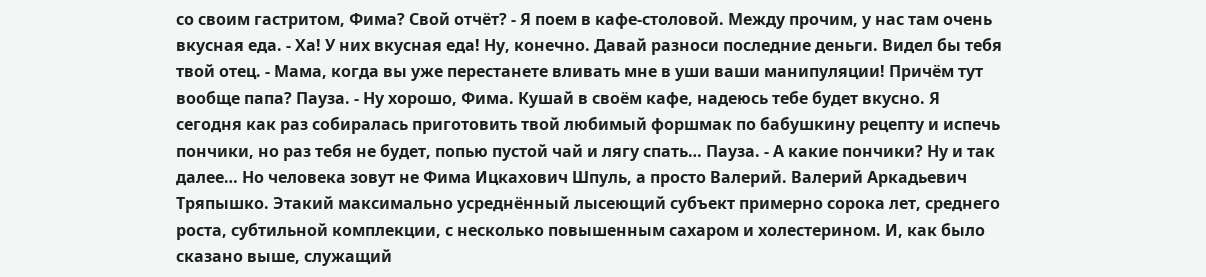со своим гастритом, Фима? Свой отчёт? - Я поем в кафе-столовой. Между прочим, у нас там очень вкусная еда. - Ха! У них вкусная еда! Ну, конечно. Давай разноси последние деньги. Видел бы тебя твой отец. - Мама, когда вы уже перестанете вливать мне в уши ваши манипуляции! Причём тут вообще папа? Пауза. - Ну хорошо, Фима. Кушай в своём кафе, надеюсь тебе будет вкусно. Я сегодня как раз собиралась приготовить твой любимый форшмак по бабушкину рецепту и испечь пончики, но раз тебя не будет, попью пустой чай и лягу спать… Пауза. - А какие пончики? Ну и так далее… Но человека зовут не Фима Ицкахович Шпуль, а просто Валерий. Валерий Аркадьевич Тряпышко. Этакий максимально усреднённый лысеющий субъект примерно сорока лет, среднего роста, субтильной комплекции, с несколько повышенным сахаром и холестерином. И, как было сказано выше, служащий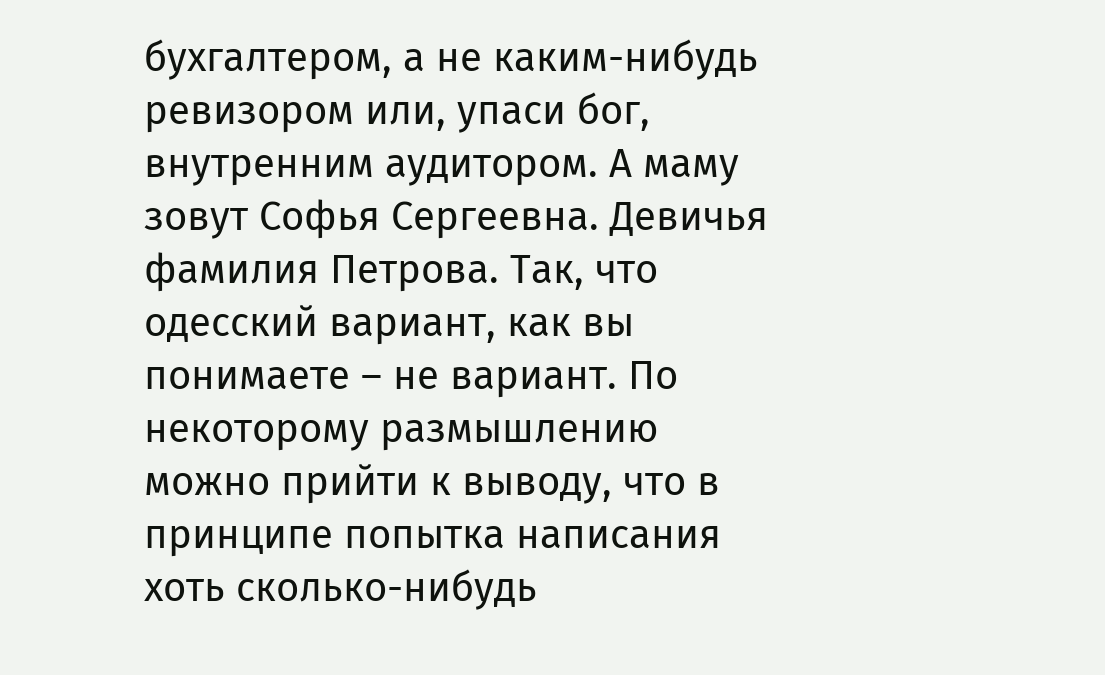бухгалтером, а не каким-нибудь ревизором или, упаси бог, внутренним аудитором. А маму зовут Софья Сергеевна. Девичья фамилия Петрова. Так, что одесский вариант, как вы понимаете – не вариант. По некоторому размышлению можно прийти к выводу, что в принципе попытка написания хоть сколько-нибудь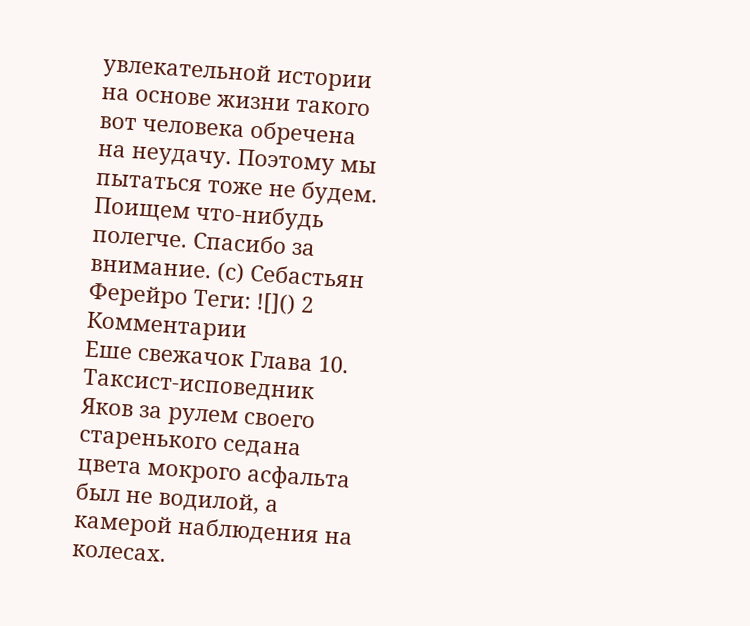увлекательной истории на основе жизни такого вот человека обречена на неудачу. Поэтому мы пытаться тоже не будем. Поищем что-нибудь полегче. Спасибо за внимание. (с) Себастьян Ферейро Теги: ![]() 2
Комментарии
Еше свежачок Глава 10. Таксист-исповедник
Яков за рулем своего старенького седана цвета мокрого асфальта был не водилой, а камерой наблюдения на колесах.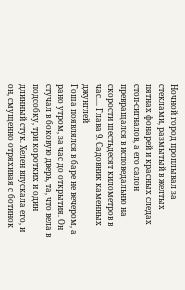Ночной город проплывал за стеклами, размытый в желтых пятнах фонарей и красных следах стоп-сигналов, а его салон превращался в исповедальню на скорости шестьдесят километров в час.... Глава 9. Садовник каменных джунглей
Гоша появлялся в баре не вечером, а рано утром, за час до открытия. Он стучал в боковую дверь, та, что вела в подсобку, три коротких и один длинный стук. Хелен впускала его, и он, смущенно отряхивая с ботинок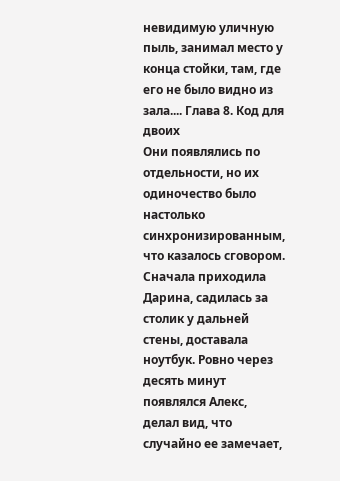невидимую уличную пыль, занимал место у конца стойки, там, где его не было видно из зала.... Глава 8. Код для двоих
Они появлялись по отдельности, но их одиночество было настолько синхронизированным, что казалось сговором. Сначала приходила Дарина, садилась за столик у дальней стены, доставала ноутбук. Ровно через десять минут появлялся Алекс, делал вид, что случайно ее замечает,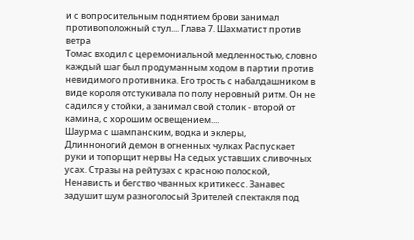и с вопросительным поднятием брови занимал противоположный стул.... Глава 7. Шахматист против ветра
Томас входил с церемониальной медленностью, словно каждый шаг был продуманным ходом в партии против невидимого противника. Его трость с набалдашником в виде короля отстукивала по полу неровный ритм. Он не садился у стойки, а занимал свой столик - второй от камина, с хорошим освещением....
Шаурма с шампанским, водка и эклеры,
Длинноногий демон в огненных чулках Распускает руки и топорщит нервы На седых уставших сливочных усах. Стразы на рейтузах с красною полоской, Ненависть и бегство чванных критикесс. Занавес задушит шум разноголосый Зрителей спектакля под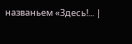названьем «Здесь!... |